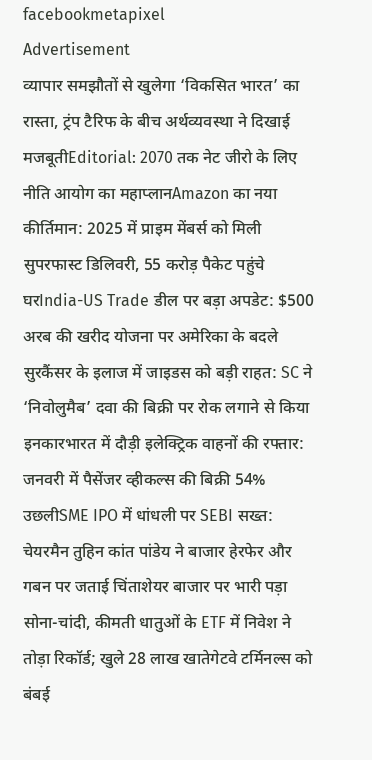facebookmetapixel
Advertisement
व्यापार समझौतों से खुलेगा ‘विकसित भारत’ का रास्ता, ट्रंप टैरिफ के बीच अर्थव्यवस्था ने दिखाई मजबूतीEditorial: 2070 तक नेट जीरो के लिए नीति आयोग का महाप्लानAmazon का नया कीर्तिमान: 2025 में प्राइम मेंबर्स को मिली सुपरफास्ट डिलिवरी, 55 करोड़ पैकेट पहुंचे घरIndia-US Trade डील पर बड़ा अपडेट: $500 अरब की खरीद योजना पर अमेरिका के बदले सुरकैंसर के इलाज में जाइडस को बड़ी राहत: SC ने ‘निवोलुमैब’ दवा की बिक्री पर रोक लगाने से किया इनकारभारत में दौड़ी इलेक्ट्रिक वाहनों की रफ्तार: जनवरी में पैसेंजर व्हीकल्स की बिक्री 54% उछलीSME IPO में धांधली पर SEBI सख्त: चेयरमैन तुहिन कांत पांडेय ने बाजार हेरफेर और गबन पर जताई चिंताशेयर बाजार पर भारी पड़ा सोना-चांदी, कीमती धातुओं के ETF में निवेश ने तोड़ा रिकॉर्ड; खुले 28 लाख खातेगेटवे टर्मिनल्स को बंबई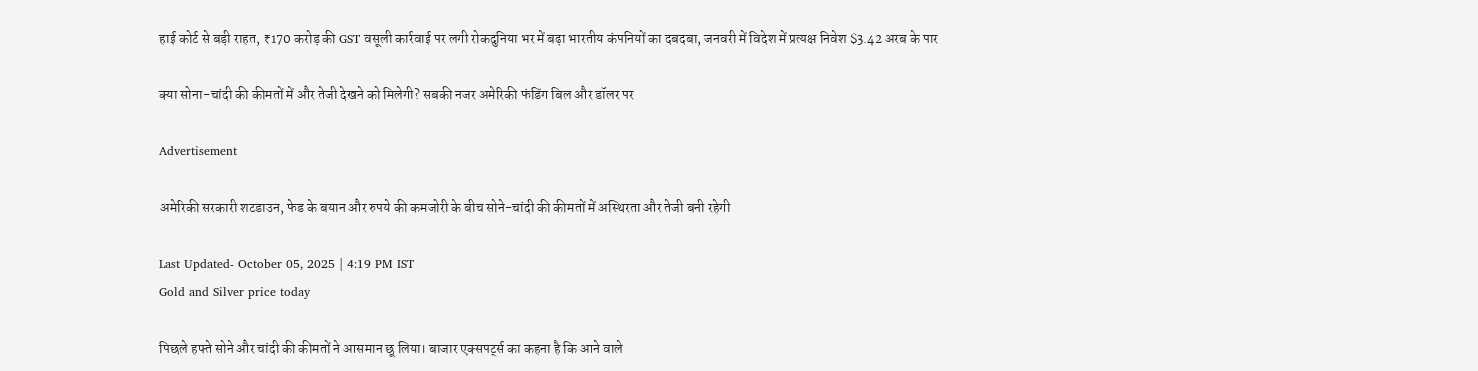हाई कोर्ट से बड़ी राहत, ₹170 करोड़ की GST वसूली कार्रवाई पर लगी रोकदुनिया भर में बढ़ा भारतीय कंपनियों का दबदबा, जनवरी में विदेश में प्रत्यक्ष निवेश $3.42 अरब के पार

क्या सोना-चांदी की कीमतों में और तेजी देखने को मिलेगी? सबकी नजर अमेरिकी फंडिंग बिल और डॉलर पर

Advertisement

अमेरिकी सरकारी शटडाउन, फेड के बयान और रुपये की कमजोरी के बीच सोने-चांदी की कीमतों में अस्थिरता और तेजी बनी रहेगी

Last Updated- October 05, 2025 | 4:19 PM IST
Gold and Silver price today

पिछले हफ्ते सोने और चांदी की कीमतों ने आसमान छू लिया। बाजार एक्सपर्ट्स का कहना है कि आने वाले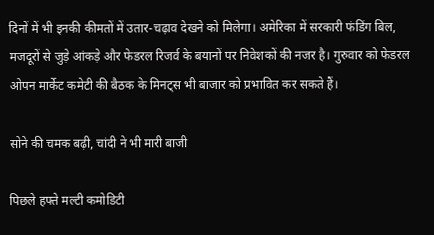दिनों में भी इनकी कीमतों में उतार-चढ़ाव देखने को मिलेगा। अमेरिका में सरकारी फंडिंग बिल, मजदूरों से जुड़े आंकड़े और फेडरल रिजर्व के बयानों पर निवेशकों की नजर है। गुरुवार को फेडरल ओपन मार्केट कमेटी की बैठक के मिनट्स भी बाजार को प्रभावित कर सकते हैं।

सोने की चमक बढ़ी, चांदी ने भी मारी बाजी

पिछले हफ्ते मल्टी कमोडिटी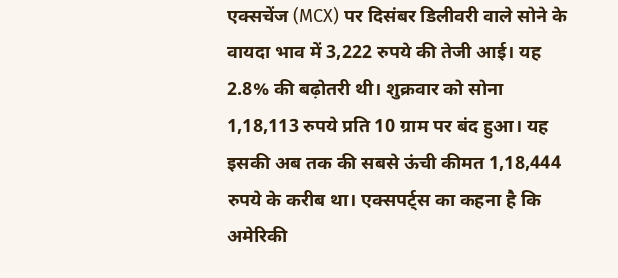एक्सचेंज (MCX) पर दिसंबर डिलीवरी वाले सोने के वायदा भाव में 3,222 रुपये की तेजी आई। यह 2.8% की बढ़ोतरी थी। शुक्रवार को सोना 1,18,113 रुपये प्रति 10 ग्राम पर बंद हुआ। यह इसकी अब तक की सबसे ऊंची कीमत 1,18,444 रुपये के करीब था। एक्सपर्ट्स का कहना है कि अमेरिकी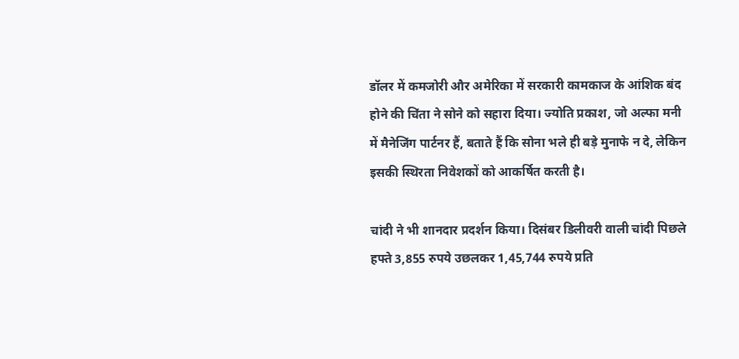डॉलर में कमजोरी और अमेरिका में सरकारी कामकाज के आंशिक बंद होने की चिंता ने सोने को सहारा दिया। ज्योति प्रकाश, जो अल्फा मनी में मैनेजिंग पार्टनर हैं, बताते हैं कि सोना भले ही बड़े मुनाफे न दे, लेकिन इसकी स्थिरता निवेशकों को आकर्षित करती है।

चांदी ने भी शानदार प्रदर्शन किया। दिसंबर डिलीवरी वाली चांदी पिछले हफ्ते 3,855 रुपये उछलकर 1,45,744 रुपये प्रति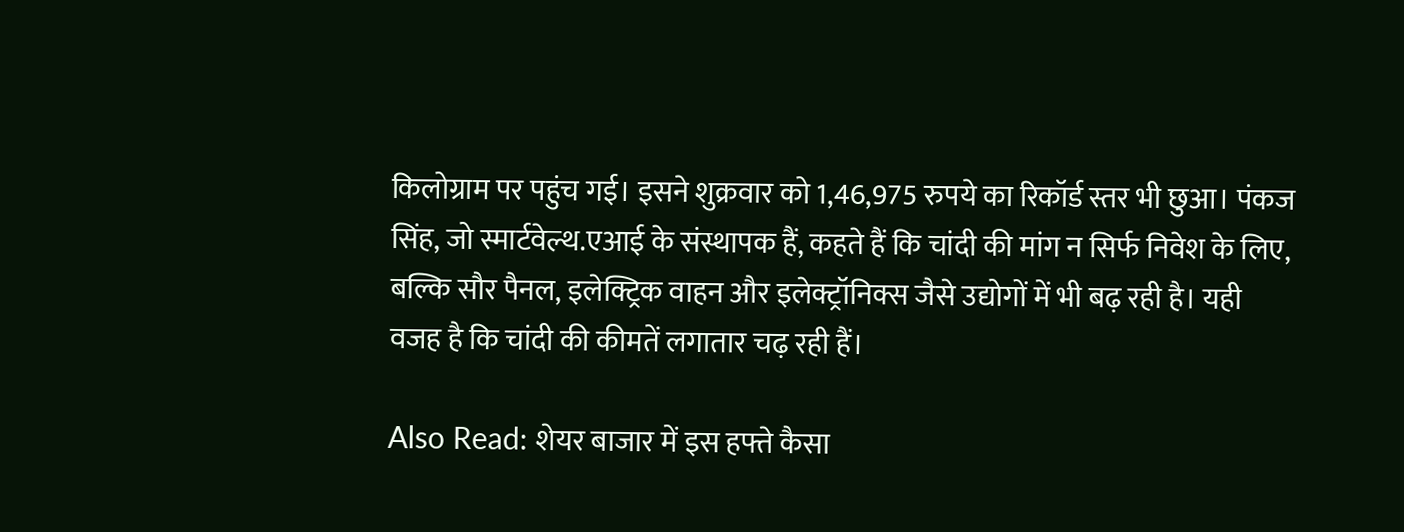किलोग्राम पर पहुंच गई। इसने शुक्रवार को 1,46,975 रुपये का रिकॉर्ड स्तर भी छुआ। पंकज सिंह, जो स्मार्टवेल्थ.एआई के संस्थापक हैं, कहते हैं कि चांदी की मांग न सिर्फ निवेश के लिए, बल्कि सौर पैनल, इलेक्ट्रिक वाहन और इलेक्ट्रॉनिक्स जैसे उद्योगों में भी बढ़ रही है। यही वजह है कि चांदी की कीमतें लगातार चढ़ रही हैं।

Also Read: शेयर बाजार में इस हफ्ते कैसा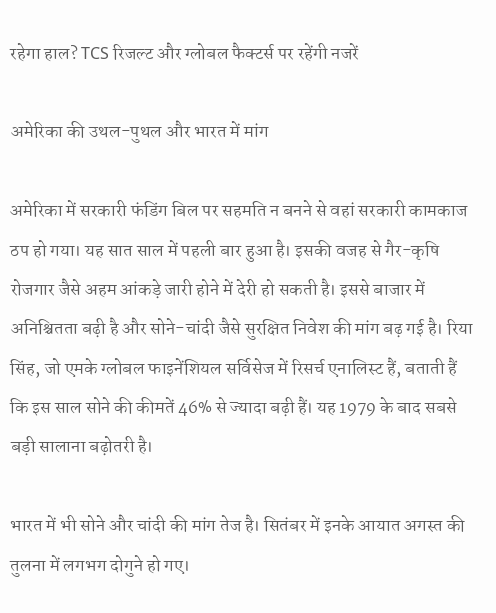रहेगा हाल? TCS रिजल्ट और ग्लोबल फैक्टर्स पर रहेंगी नजरें

अमेरिका की उथल-पुथल और भारत में मांग

अमेरिका में सरकारी फंडिंग बिल पर सहमति न बनने से वहां सरकारी कामकाज ठप हो गया। यह सात साल में पहली बार हुआ है। इसकी वजह से गैर-कृषि रोजगार जैसे अहम आंकड़े जारी होने में देरी हो सकती है। इससे बाजार में अनिश्चितता बढ़ी है और सोने-चांदी जैसे सुरक्षित निवेश की मांग बढ़ गई है। रिया सिंह, जो एमके ग्लोबल फाइनेंशियल सर्विसेज में रिसर्च एनालिस्ट हैं, बताती हैं कि इस साल सोने की कीमतें 46% से ज्यादा बढ़ी हैं। यह 1979 के बाद सबसे बड़ी सालाना बढ़ोतरी है।

भारत में भी सोने और चांदी की मांग तेज है। सितंबर में इनके आयात अगस्त की तुलना में लगभग दोगुने हो गए।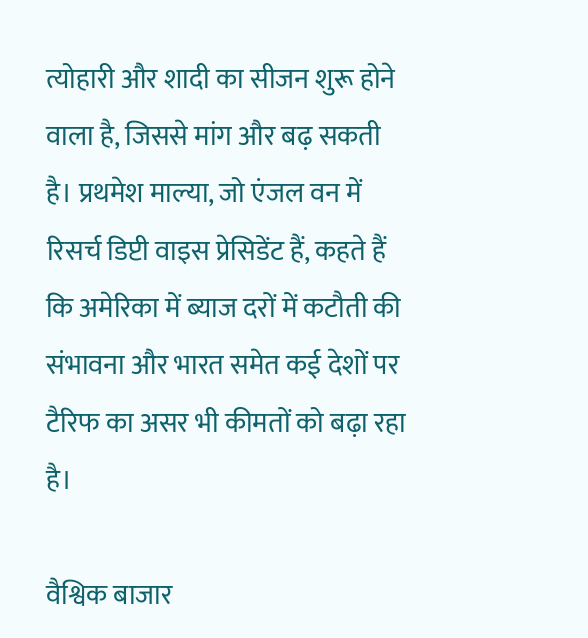त्योहारी और शादी का सीजन शुरू होने वाला है, जिससे मांग और बढ़ सकती है। प्रथमेश माल्या, जो एंजल वन में रिसर्च डिप्टी वाइस प्रेसिडेंट हैं, कहते हैं कि अमेरिका में ब्याज दरों में कटौती की संभावना और भारत समेत कई देशों पर टैरिफ का असर भी कीमतों को बढ़ा रहा है।

वैश्विक बाजार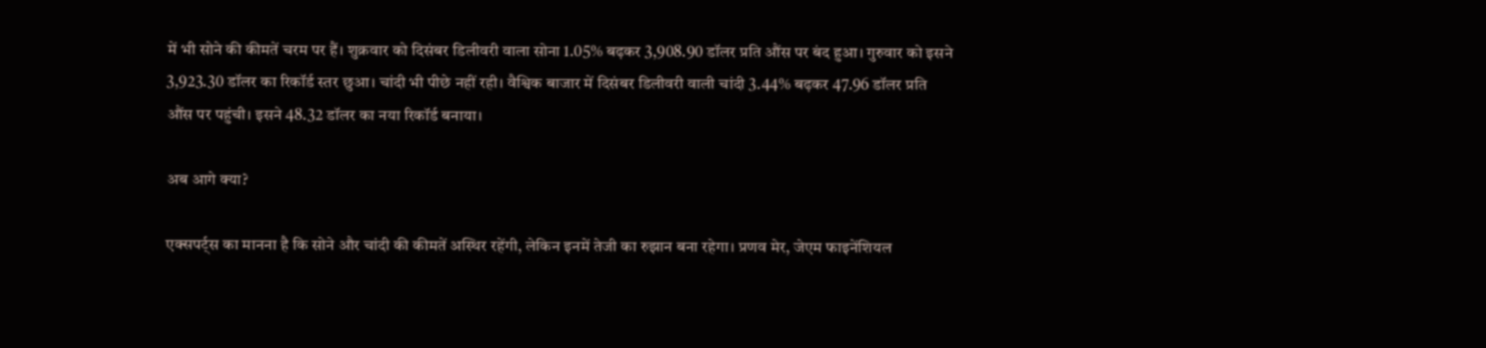में भी सोने की कीमतें चरम पर हैं। शुक्रवार को दिसंबर डिलीवरी वाला सोना 1.05% बढ़कर 3,908.90 डॉलर प्रति औंस पर बंद हुआ। गुरुवार को इसने 3,923.30 डॉलर का रिकॉर्ड स्तर छुआ। चांदी भी पीछे नहीं रही। वैश्विक बाजार में दिसंबर डिलीवरी वाली चांदी 3.44% बढ़कर 47.96 डॉलर प्रति औंस पर पहुंची। इसने 48.32 डॉलर का नया रिकॉर्ड बनाया।

अब आगे क्या?

एक्सपर्ट्स का मानना है कि सोने और चांदी की कीमतें अस्थिर रहेंगी, लेकिन इनमें तेजी का रुझान बना रहेगा। प्रणव मेर, जेएम फाइनेंशियल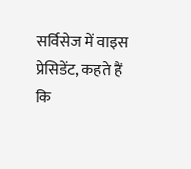सर्विसेज में वाइस प्रेसिडेंट, कहते हैं कि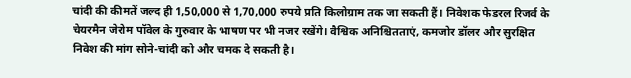चांदी की कीमतें जल्द ही 1,50,000 से 1,70,000 रुपये प्रति किलोग्राम तक जा सकती हैं। निवेशक फेडरल रिजर्व के चेयरमैन जेरोम पॉवेल के गुरुवार के भाषण पर भी नजर रखेंगे। वैश्विक अनिश्चितताएं, कमजोर डॉलर और सुरक्षित निवेश की मांग सोने-चांदी को और चमक दे सकती है।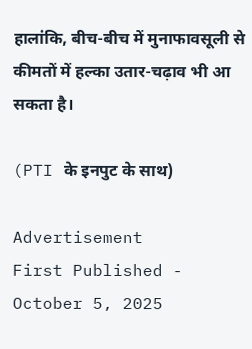हालांकि, बीच-बीच में मुनाफावसूली से कीमतों में हल्का उतार-चढ़ाव भी आ सकता है।

(PTI के इनपुट के साथ)

Advertisement
First Published - October 5, 2025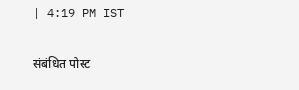| 4:19 PM IST

संबंधित पोस्ट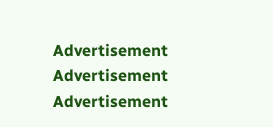Advertisement
Advertisement
Advertisement